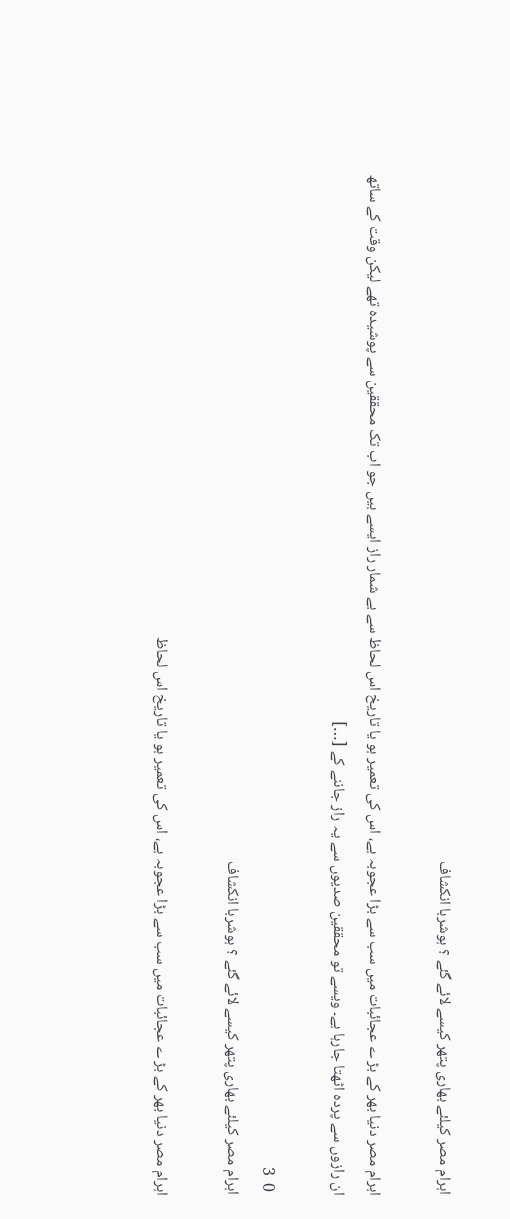اہرام مصر کیلئے بھاری پتھر کیسے لائے گئے ؟ ہوشربا انکشاف

اہرام مصر دنیا بھر کے بڑ ے عجائبات میں سب سے بڑا عجوبہ ہے، اس کی تعمیر ہو یا تاریخ اس لحاظ سے بے شمار راز ایسے ہیں جو اب تک محققین سے پوشیدہ تھے لیکن وقت کے ساتھ ان رازوں سے پردہ اٹھتا جارہا ہے۔ ویسے تو محققین صدیوں سے یہ راز جاننے کے […]

 0  3
اہرام مصر کیلئے بھاری پتھر کیسے لائے گئے ؟ ہوشربا انکشاف

اہرام مصر دنیا بھر کے بڑ ے عجائبات میں سب سے بڑا عجوبہ ہے، اس کی تعمیر ہو یا تاریخ اس لحاظ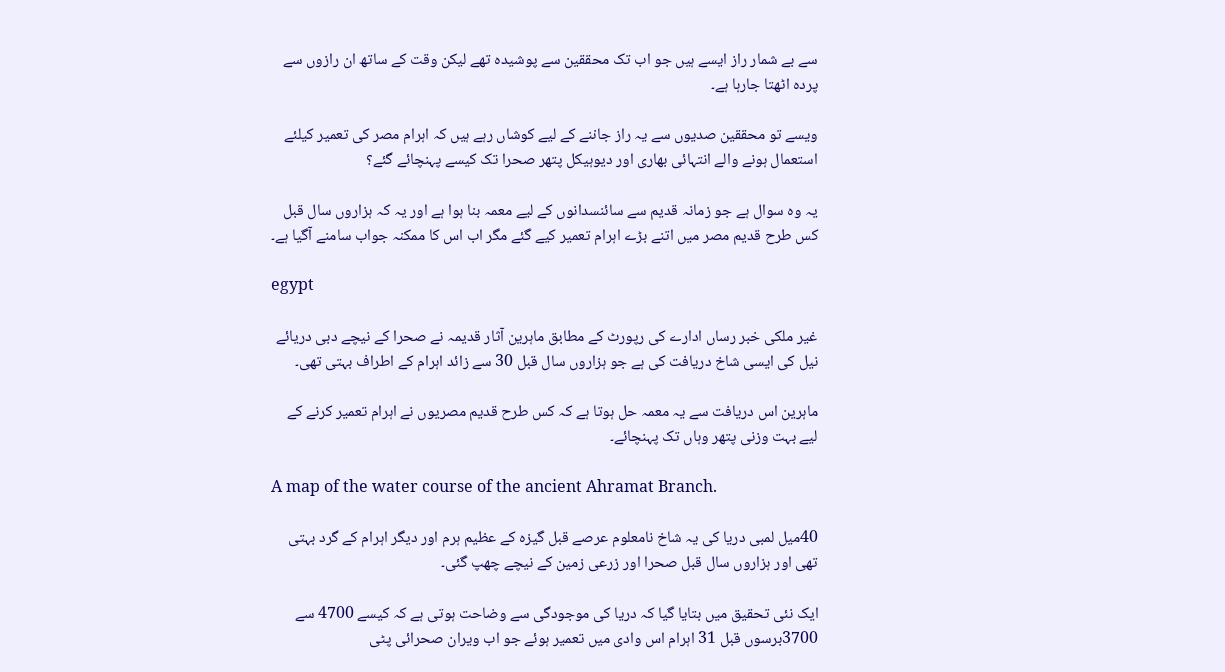سے بے شمار راز ایسے ہیں جو اب تک محققین سے پوشیدہ تھے لیکن وقت کے ساتھ ان رازوں سے پردہ اٹھتا جارہا ہے۔

ویسے تو محققین صدیوں سے یہ راز جاننے کے لیے کوشاں رہے ہیں کہ اہرام مصر کی تعمیر کیلئے استعمال ہونے والے انتہائی بھاری اور دیوہیکل پتھر صحرا تک کیسے پہنچائے گئے؟

یہ وہ سوال ہے جو زمانہ قدیم سے سائنسدانوں کے لیے معمہ بنا ہوا ہے اور یہ کہ ہزاروں سال قبل کس طرح قدیم مصر میں اتنے بڑے اہرام تعمیر کیے گئے مگر اب اس کا ممکنہ جواب سامنے آگیا ہے۔

egypt

غیر ملکی خبر رساں ادارے کی رپورٹ کے مطابق ماہرین آثار قدیمہ نے صحرا کے نیچے دبی دریائے نیل کی ایسی شاخ دریافت کی ہے جو ہزاروں سال قبل 30 سے زائد اہرام کے اطراف بہتی تھی۔

ماہرین اس دریافت سے یہ معمہ حل ہوتا ہے کہ کس طرح قدیم مصریوں نے اہرام تعمیر کرنے کے لیے بہت وزنی پتھر وہاں تک پہنچائے۔

A map of the water course of the ancient Ahramat Branch.

40میل لمبی دریا کی یہ شاخ نامعلوم عرصے قبل گیزہ کے عظیم ہرم اور دیگر اہرام کے گرد بہتی تھی اور ہزاروں سال قبل صحرا اور زرعی زمین کے نیچے چھپ گئی۔

ایک نئی تحقیق میں بتایا گیا کہ دریا کی موجودگی سے وضاحت ہوتی ہے کہ کیسے 4700 سے 3700برسوں قبل 31 اہرام اس وادی میں تعمیر ہوئے جو اب ویران صحرائی پٹی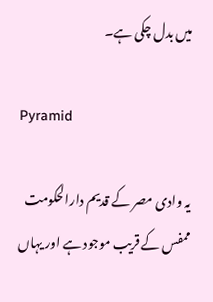میں بدل چکی ہے۔

Pyramid

یہ وادی مصر کے قدیم دارالحکومت ممفس کے قریب موجود ہے اور یہاں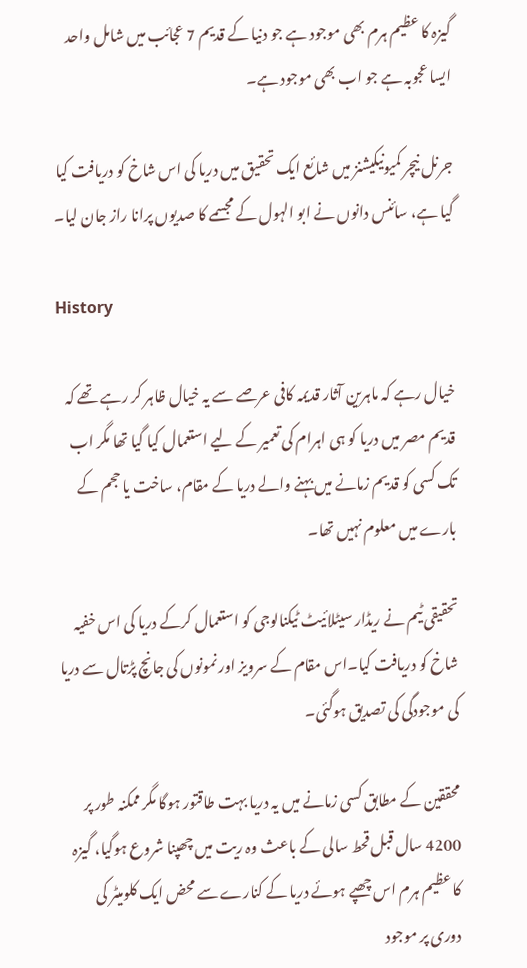گیزہ کا عظیم ہرم بھی موجود ہے جو دنیا کے قدیم 7 عجائب میں شامل واحد ایسا عجوبہ ہے جو اب بھی موجود ہے۔

جرنل نیچر کمیونیکیشنز میں شائع ایک تحقیق میں دریا کی اس شاخ کو دریافت کیا گیا ہے، سائنس دانوں نے ابو الہول کے مجسمے کا صدیوں پرانا راز جان لیا۔

History

خیال رہے کہ ماہرین آثار قدیمہ کافی عرصے سے یہ خیال ظاہر کر رہے تھے کہ قدیم مصر میں دریا کو ہی اہرام کی تعمیر کے لیے استعمال کیا گیا تھا مگر اب تک کسی کو قدیم زمانے میں بہنے والے دریا کے مقام، ساخت یا حجم کے بارے میں معلوم نہیں تھا۔

تحقیقی ٹیم نے ریڈار سیٹلائیٹ ٹیکنالوجی کو استعمال کرکے دریا کی اس خفیہ شاخ کو دریافت کیا۔اس مقام کے سرویز اور نمونوں کی جانچ پڑتال سے دریا کی موجودگی کی تصدیق ہوگئی۔

محققین کے مطابق کسی زمانے میں یہ دریا بہت طاقتور ہوگا مگر ممکنہ طور پر 4200 سال قبل قحط سالی کے باعث وہ ریت میں چھپنا شروع ہوگیا، گیزہ کا عظیم ہرم اس چھپے ہوئے دریا کے کنارے سے محض ایک کلومیٹر کی دوری پر موجود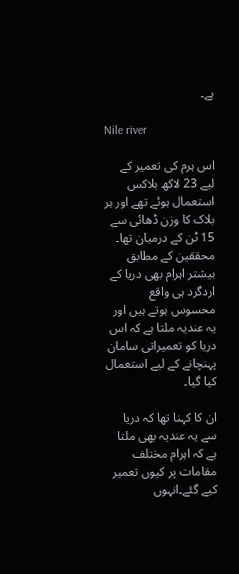ہے۔

Nile river

اس ہرم کی تعمیر کے لیے 23 لاکھ بلاکس استعمال ہوئے تھے اور ہر بلاک کا وزن ڈھائی سے 15 ٹن کے درمیان تھا۔ محققین کے مطابق بیشتر اہرام بھی دریا کے اردگرد ہی واقع محسوس ہوتے ہیں اور یہ عندیہ ملتا ہے کہ اس دریا کو تعمیراتی سامان پہنچانے کے لیے استعمال کیا گیا۔

ان کا کہنا تھا کہ دریا سے یہ عندیہ بھی ملتا ہے کہ اہرام مختلف مقامات پر کیوں تعمیر کیے گئے۔انہوں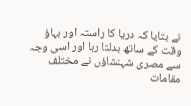نے بتایا کہ دریا کا راستہ اور بہاؤ وقت کے ساتھ بدلتا رہا اور اسی وجہ سے مصری شہنشاؤں نے مختلف مقامات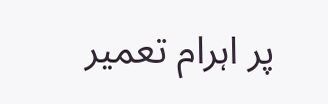پر اہرام تعمیر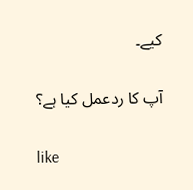کیے۔

آپ کا ردعمل کیا ہے؟

like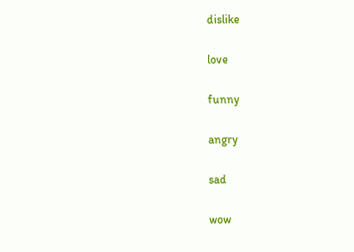dislike

love

funny

angry

sad

wow